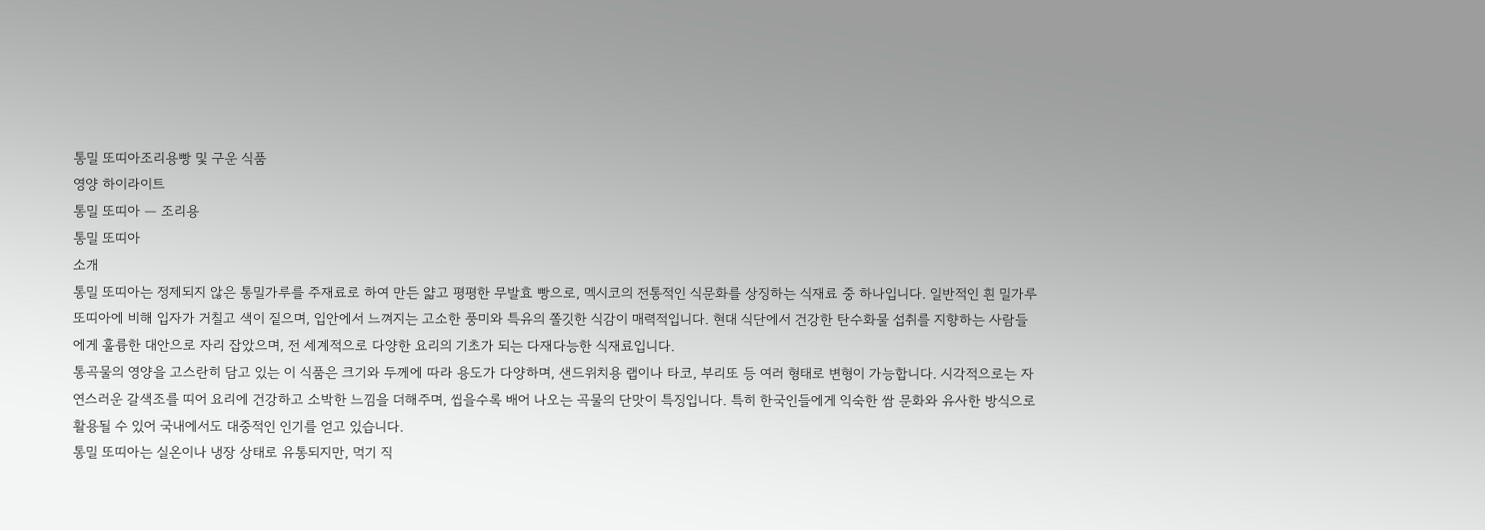통밀 또띠아조리용빵 및 구운 식품
영양 하이라이트
통밀 또띠아 — 조리용
통밀 또띠아
소개
통밀 또띠아는 정제되지 않은 통밀가루를 주재료로 하여 만든 얇고 평평한 무발효 빵으로, 멕시코의 전통적인 식문화를 상징하는 식재료 중 하나입니다. 일반적인 흰 밀가루 또띠아에 비해 입자가 거칠고 색이 짙으며, 입안에서 느껴지는 고소한 풍미와 특유의 쫄깃한 식감이 매력적입니다. 현대 식단에서 건강한 탄수화물 섭취를 지향하는 사람들에게 훌륭한 대안으로 자리 잡았으며, 전 세계적으로 다양한 요리의 기초가 되는 다재다능한 식재료입니다.
통곡물의 영양을 고스란히 담고 있는 이 식품은 크기와 두께에 따라 용도가 다양하며, 샌드위치용 랩이나 타코, 부리또 등 여러 형태로 변형이 가능합니다. 시각적으로는 자연스러운 갈색조를 띠어 요리에 건강하고 소박한 느낌을 더해주며, 씹을수록 배어 나오는 곡물의 단맛이 특징입니다. 특히 한국인들에게 익숙한 쌈 문화와 유사한 방식으로 활용될 수 있어 국내에서도 대중적인 인기를 얻고 있습니다.
통밀 또띠아는 실온이나 냉장 상태로 유통되지만, 먹기 직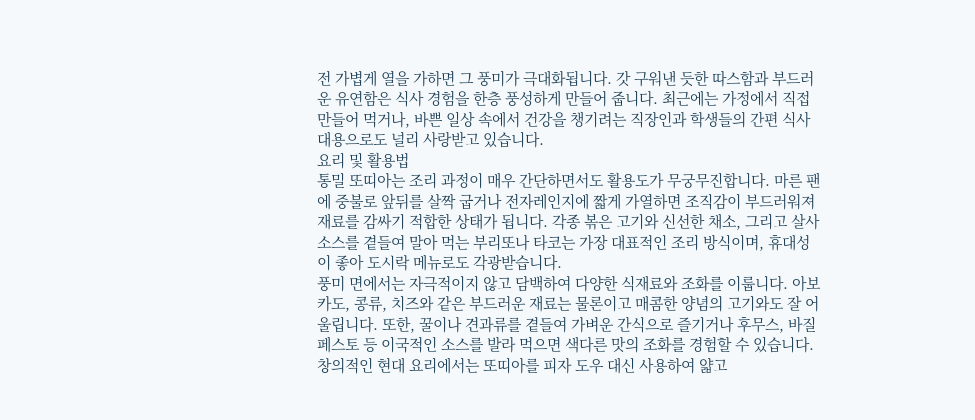전 가볍게 열을 가하면 그 풍미가 극대화됩니다. 갓 구워낸 듯한 따스함과 부드러운 유연함은 식사 경험을 한층 풍성하게 만들어 줍니다. 최근에는 가정에서 직접 만들어 먹거나, 바쁜 일상 속에서 건강을 챙기려는 직장인과 학생들의 간편 식사 대용으로도 널리 사랑받고 있습니다.
요리 및 활용법
통밀 또띠아는 조리 과정이 매우 간단하면서도 활용도가 무궁무진합니다. 마른 팬에 중불로 앞뒤를 살짝 굽거나 전자레인지에 짧게 가열하면 조직감이 부드러워져 재료를 감싸기 적합한 상태가 됩니다. 각종 볶은 고기와 신선한 채소, 그리고 살사 소스를 곁들여 말아 먹는 부리또나 타코는 가장 대표적인 조리 방식이며, 휴대성이 좋아 도시락 메뉴로도 각광받습니다.
풍미 면에서는 자극적이지 않고 담백하여 다양한 식재료와 조화를 이룹니다. 아보카도, 콩류, 치즈와 같은 부드러운 재료는 물론이고 매콤한 양념의 고기와도 잘 어울립니다. 또한, 꿀이나 견과류를 곁들여 가벼운 간식으로 즐기거나 후무스, 바질 페스토 등 이국적인 소스를 발라 먹으면 색다른 맛의 조화를 경험할 수 있습니다.
창의적인 현대 요리에서는 또띠아를 피자 도우 대신 사용하여 얇고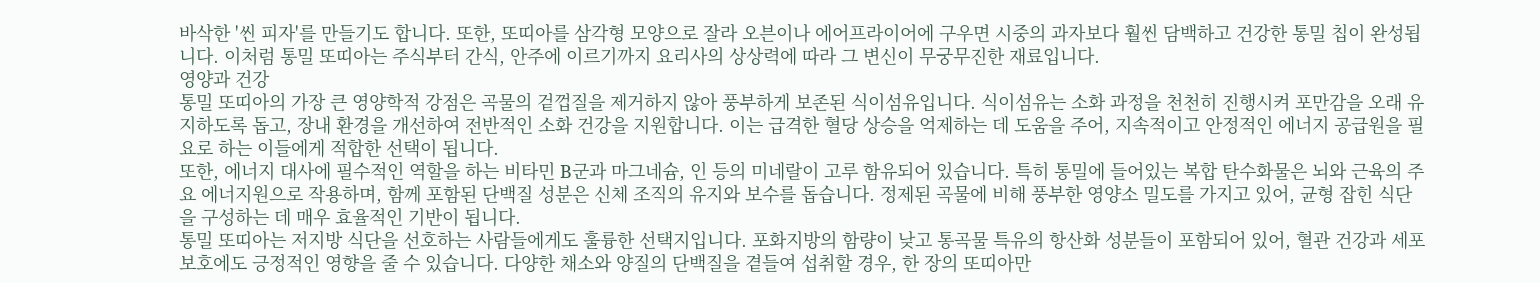바삭한 '씬 피자'를 만들기도 합니다. 또한, 또띠아를 삼각형 모양으로 잘라 오븐이나 에어프라이어에 구우면 시중의 과자보다 훨씬 담백하고 건강한 통밀 칩이 완성됩니다. 이처럼 통밀 또띠아는 주식부터 간식, 안주에 이르기까지 요리사의 상상력에 따라 그 변신이 무궁무진한 재료입니다.
영양과 건강
통밀 또띠아의 가장 큰 영양학적 강점은 곡물의 겉껍질을 제거하지 않아 풍부하게 보존된 식이섬유입니다. 식이섬유는 소화 과정을 천천히 진행시켜 포만감을 오래 유지하도록 돕고, 장내 환경을 개선하여 전반적인 소화 건강을 지원합니다. 이는 급격한 혈당 상승을 억제하는 데 도움을 주어, 지속적이고 안정적인 에너지 공급원을 필요로 하는 이들에게 적합한 선택이 됩니다.
또한, 에너지 대사에 필수적인 역할을 하는 비타민 B군과 마그네슘, 인 등의 미네랄이 고루 함유되어 있습니다. 특히 통밀에 들어있는 복합 탄수화물은 뇌와 근육의 주요 에너지원으로 작용하며, 함께 포함된 단백질 성분은 신체 조직의 유지와 보수를 돕습니다. 정제된 곡물에 비해 풍부한 영양소 밀도를 가지고 있어, 균형 잡힌 식단을 구성하는 데 매우 효율적인 기반이 됩니다.
통밀 또띠아는 저지방 식단을 선호하는 사람들에게도 훌륭한 선택지입니다. 포화지방의 함량이 낮고 통곡물 특유의 항산화 성분들이 포함되어 있어, 혈관 건강과 세포 보호에도 긍정적인 영향을 줄 수 있습니다. 다양한 채소와 양질의 단백질을 곁들여 섭취할 경우, 한 장의 또띠아만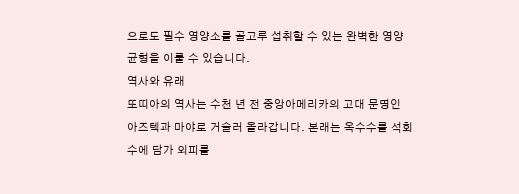으로도 필수 영양소를 골고루 섭취할 수 있는 완벽한 영양 균형을 이룰 수 있습니다.
역사와 유래
또띠아의 역사는 수천 년 전 중앙아메리카의 고대 문명인 아즈텍과 마야로 거슬러 올라갑니다. 본래는 옥수수를 석회수에 담가 외피를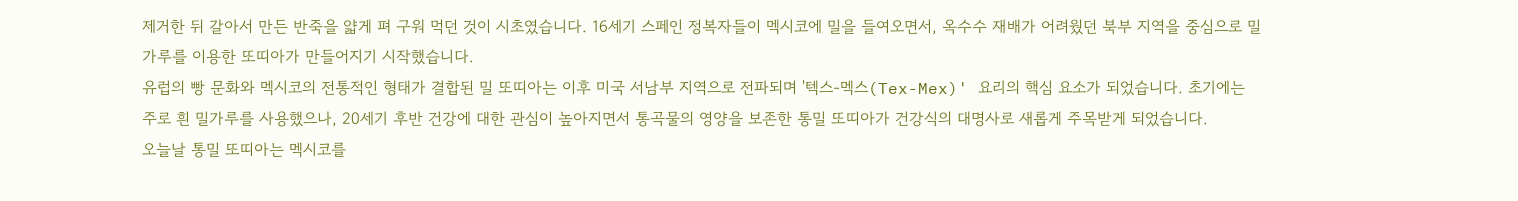제거한 뒤 갈아서 만든 반죽을 얇게 펴 구워 먹던 것이 시초였습니다. 16세기 스페인 정복자들이 멕시코에 밀을 들여오면서, 옥수수 재배가 어려웠던 북부 지역을 중심으로 밀가루를 이용한 또띠아가 만들어지기 시작했습니다.
유럽의 빵 문화와 멕시코의 전통적인 형태가 결합된 밀 또띠아는 이후 미국 서남부 지역으로 전파되며 '텍스-멕스(Tex-Mex)' 요리의 핵심 요소가 되었습니다. 초기에는 주로 흰 밀가루를 사용했으나, 20세기 후반 건강에 대한 관심이 높아지면서 통곡물의 영양을 보존한 통밀 또띠아가 건강식의 대명사로 새롭게 주목받게 되었습니다.
오늘날 통밀 또띠아는 멕시코를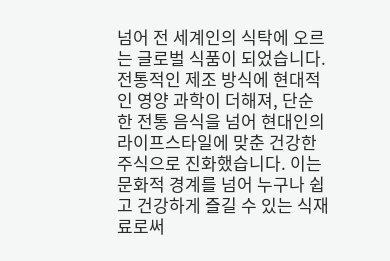넘어 전 세계인의 식탁에 오르는 글로벌 식품이 되었습니다. 전통적인 제조 방식에 현대적인 영양 과학이 더해져, 단순한 전통 음식을 넘어 현대인의 라이프스타일에 맞춘 건강한 주식으로 진화했습니다. 이는 문화적 경계를 넘어 누구나 쉽고 건강하게 즐길 수 있는 식재료로써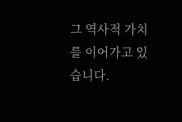그 역사적 가치를 이어가고 있습니다.